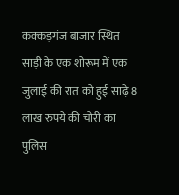कक्कड़गंज बाजार स्थित साड़ी के एक शोरूम में एक जुलाई की रात को हुई साढ़े 8 लाख रुपये की चोरी का पुलिस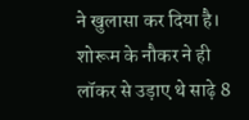ने खुलासा कर दिया है। शोरूम के नौकर ने ही लॉकर से उड़ाए थे साढ़े 8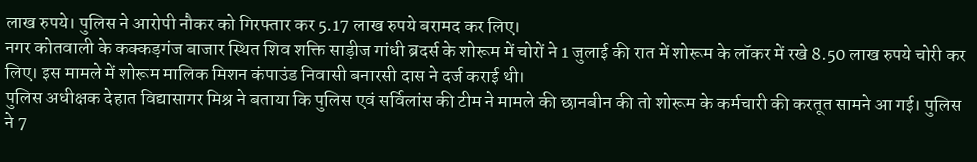लाख रुपये। पुलिस ने आरोपी नौकर को गिरफ्तार कर 5.17 लाख रुपये बरामद कर लिए।
नगर कोतवाली के कक्कड़गंज बाजार स्थित शिव शक्ति साड़ीज गांधी ब्रदर्स के शोरूम में चोरों ने 1 जुलाई की रात में शोरूम के लॉकर में रखे 8.50 लाख रुपये चोरी कर लिए। इस मामले में शोरूम मालिक मिशन कंपाउंड निवासी बनारसी दास ने दर्ज कराई थी।
पुलिस अधीक्षक देहात विद्यासागर मिश्र ने बताया कि पुलिस एवं सर्विलांस की टीम ने मामले की छानबीन की तो शोरूम के कर्मचारी की करतूत सामने आ गई। पुलिस ने 7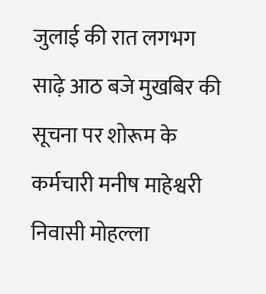जुलाई की रात लगभग साढ़े आठ बजे मुखबिर की सूचना पर शोरूम के कर्मचारी मनीष माहेश्वरी निवासी मोहल्ला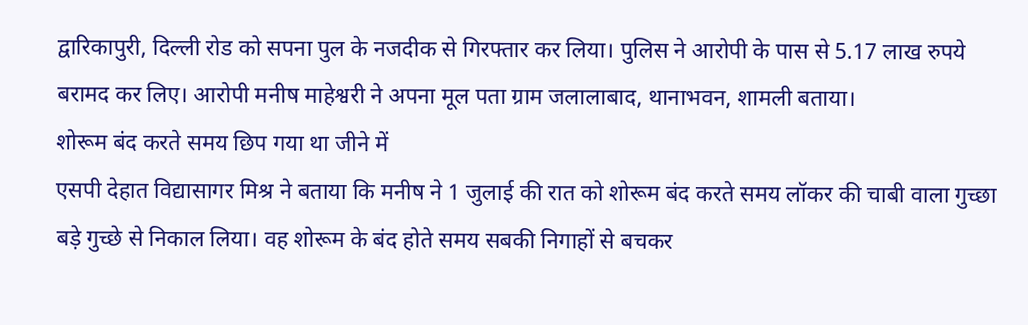द्वारिकापुरी, दिल्ली रोड को सपना पुल के नजदीक से गिरफ्तार कर लिया। पुलिस ने आरोपी के पास से 5.17 लाख रुपये बरामद कर लिए। आरोपी मनीष माहेश्वरी ने अपना मूल पता ग्राम जलालाबाद, थानाभवन, शामली बताया।
शोरूम बंद करते समय छिप गया था जीने में
एसपी देहात विद्यासागर मिश्र ने बताया कि मनीष ने 1 जुलाई की रात को शोरूम बंद करते समय लॉकर की चाबी वाला गुच्छा बड़े गुच्छे से निकाल लिया। वह शोरूम के बंद होते समय सबकी निगाहों से बचकर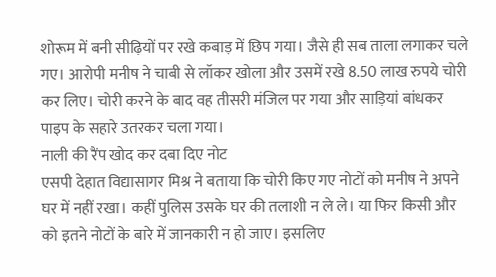शोरूम में बनी सीढ़ियों पर रखे कबाड़ में छिप गया। जैसे ही सब ताला लगाकर चले गए। आरोपी मनीष ने चाबी से लॉकर खोला और उसमें रखे 8.50 लाख रुपये चोरी कर लिए। चोरी करने के बाद वह तीसरी मंजिल पर गया और साड़ियां बांधकर पाइप के सहारे उतरकर चला गया।
नाली की रैंप खोद कर दबा दिए नोट
एसपी देहात विद्यासागर मिश्र ने बताया कि चोरी किए गए नोटों को मनीष ने अपने घर में नहीं रखा। कहीं पुलिस उसके घर की तलाशी न ले ले। या फिर किसी और को इतने नोटों के बारे में जानकारी न हो जाए। इसलिए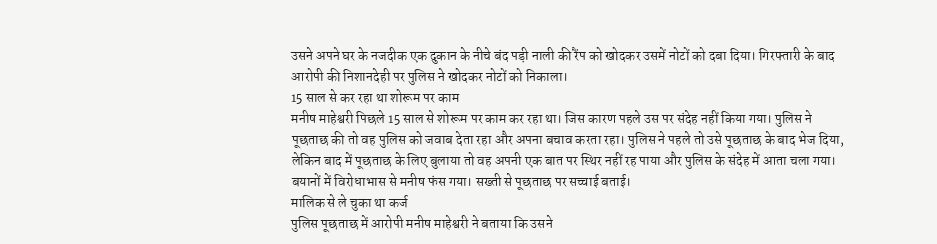उसने अपने घर के नजदीक एक दुकान के नीचे बंद पड़ी नाली की रैंप को खोदकर उसमें नोटों को दबा दिया। गिरफ्तारी के बाद आरोपी की निशानदेही पर पुलिस ने खोदकर नोटों को निकाला।
15 साल से कर रहा था शोरूम पर काम
मनीष माहेश्वरी पिछले 15 साल से शोरूम पर काम कर रहा था। जिस कारण पहले उस पर संदेह नहीं किया गया। पुलिस ने पूछताछ की तो वह पुलिस को जवाब देता रहा और अपना बचाव करता रहा। पुलिस ने पहले तो उसे पूछताछ के बाद भेज दिया, लेकिन बाद में पूछताछ के लिए बुलाया तो वह अपनी एक बात पर स्थिर नहीं रह पाया और पुलिस के संदेह में आता चला गया। बयानों में विरोधाभास से मनीष फंस गया। सख्ती से पूछताछ पर सच्चाई बताई।
मालिक से ले चुका था कर्ज
पुलिस पूछताछ में आरोपी मनीष माहेश्वरी ने बताया कि उसने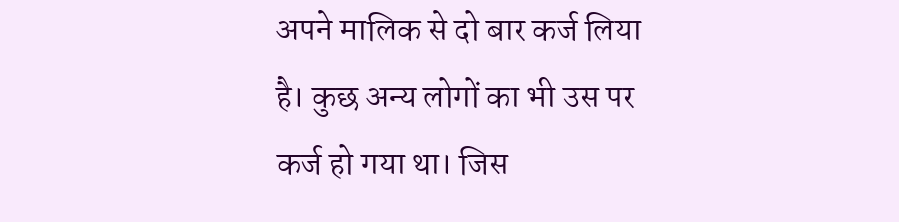अपने मालिक से दो बार कर्ज लिया है। कुछ अन्य लोगों का भी उस पर कर्ज हो गया था। जिस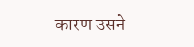कारण उसने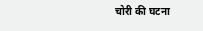चोरी की घटना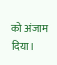को अंजाम दिया।